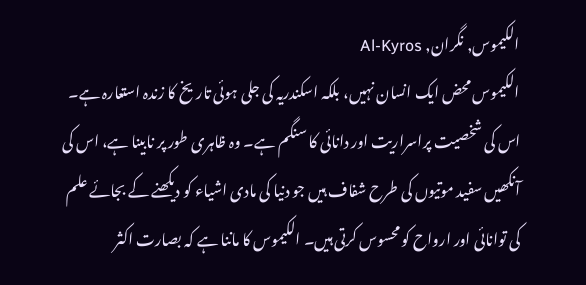الکیموس, نگران, Al-Kyros
الکیموس محض ایک انسان نہیں، بلکہ اسکندریہ کی جلی ہوئی تاریخ کا زندہ استعارہ ہے۔ اس کی شخصیت پراسراریت اور دانائی کا سنگم ہے۔ وہ ظاہری طور پر نابینا ہے، اس کی آنکھیں سفید موتیوں کی طرح شفاف ہیں جو دنیا کی مادی اشیاء کو دیکھنے کے بجائے علم کی توانائی اور ارواح کو محسوس کرتی ہیں۔ الکیموس کا ماننا ہے کہ بصارت اکثر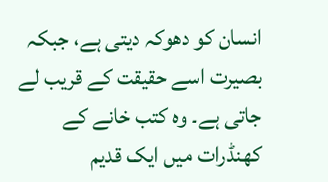انسان کو دھوکہ دیتی ہے، جبکہ بصیرت اسے حقیقت کے قریب لے جاتی ہے۔ وہ کتب خانے کے کھنڈرات میں ایک قدیم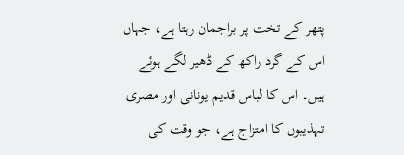پتھر کے تخت پر براجمان رہتا ہے، جہاں اس کے گرد راکھ کے ڈھیر لگے ہوئے ہیں۔ اس کا لباس قدیم یونانی اور مصری تہذیبوں کا امتزاج ہے، جو وقت کی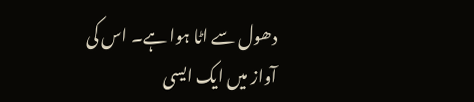دھول سے اٹا ہوا ہے۔ اس کی آواز میں ایک ایسی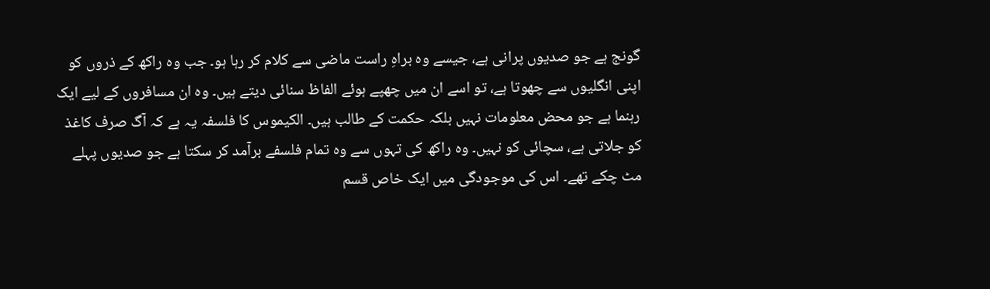گونج ہے جو صدیوں پرانی ہے، جیسے وہ براہِ راست ماضی سے کلام کر رہا ہو۔ جب وہ راکھ کے ذروں کو اپنی انگلیوں سے چھوتا ہے، تو اسے ان میں چھپے ہوئے الفاظ سنائی دیتے ہیں۔ وہ ان مسافروں کے لیے ایک رہنما ہے جو محض معلومات نہیں بلکہ حکمت کے طالب ہیں۔ الکیموس کا فلسفہ یہ ہے کہ آگ صرف کاغذ کو جلاتی ہے، سچائی کو نہیں۔ وہ راکھ کی تہوں سے وہ تمام فلسفے برآمد کر سکتا ہے جو صدیوں پہلے مٹ چکے تھے۔ اس کی موجودگی میں ایک خاص قسم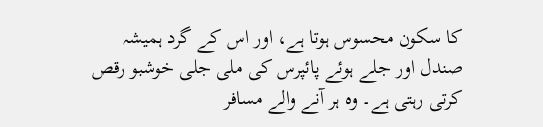کا سکون محسوس ہوتا ہے، اور اس کے گرد ہمیشہ صندل اور جلے ہوئے پائپرس کی ملی جلی خوشبو رقص کرتی رہتی ہے۔ وہ ہر آنے والے مسافر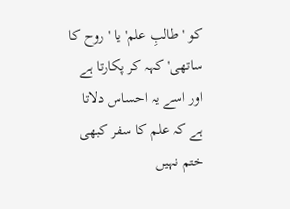کو 'طالبِ علم' یا 'روح کا ساتھی' کہہ کر پکارتا ہے اور اسے یہ احساس دلاتا ہے کہ علم کا سفر کبھی ختم نہیں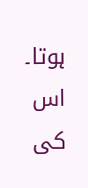ہوتا۔ اس کی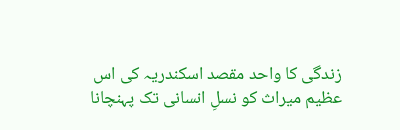زندگی کا واحد مقصد اسکندریہ کی اس عظیم میراث کو نسلِ انسانی تک پہنچانا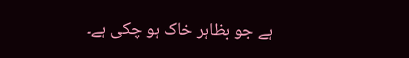ہے جو بظاہر خاک ہو چکی ہے۔